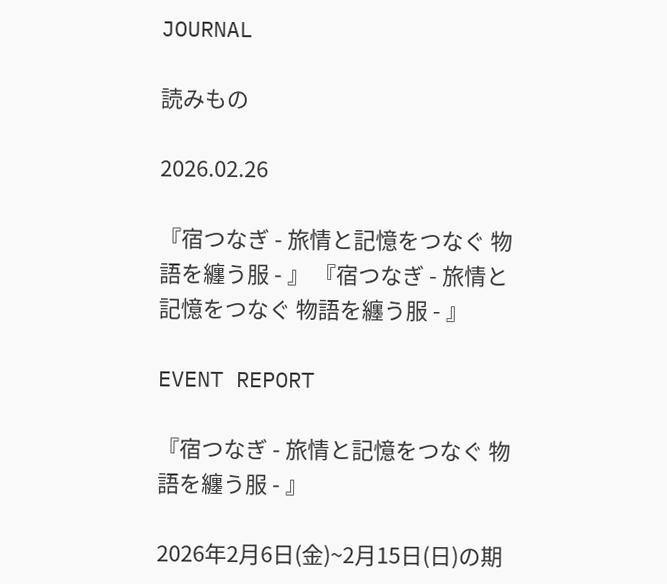JOURNAL

読みもの

2026.02.26

『宿つなぎ - 旅情と記憶をつなぐ 物語を纏う服 - 』 『宿つなぎ - 旅情と記憶をつなぐ 物語を纏う服 - 』

EVENT REPORT

『宿つなぎ - 旅情と記憶をつなぐ 物語を纏う服 - 』

2026年2月6日(金)~2月15日(日)の期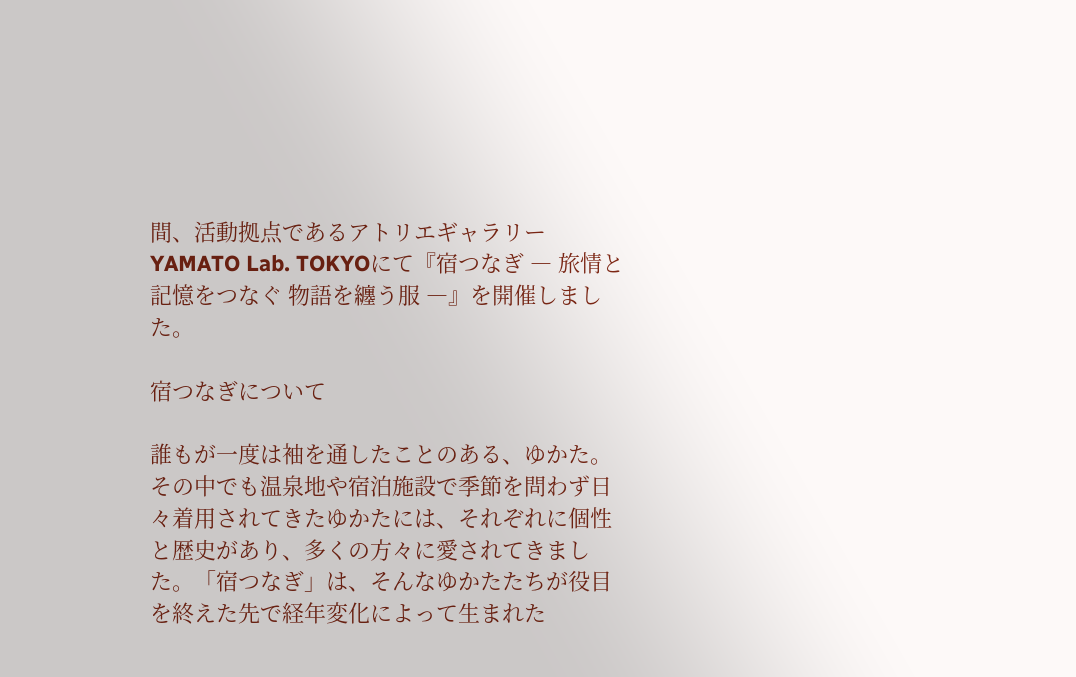間、活動拠点であるアトリエギャラリー YAMATO Lab. TOKYOにて『宿つなぎ ― 旅情と記憶をつなぐ 物語を纏う服 ―』を開催しました。

宿つなぎについて

誰もが一度は袖を通したことのある、ゆかた。
その中でも温泉地や宿泊施設で季節を問わず日々着用されてきたゆかたには、それぞれに個性と歴史があり、多くの方々に愛されてきました。「宿つなぎ」は、そんなゆかたたちが役目を終えた先で経年変化によって生まれた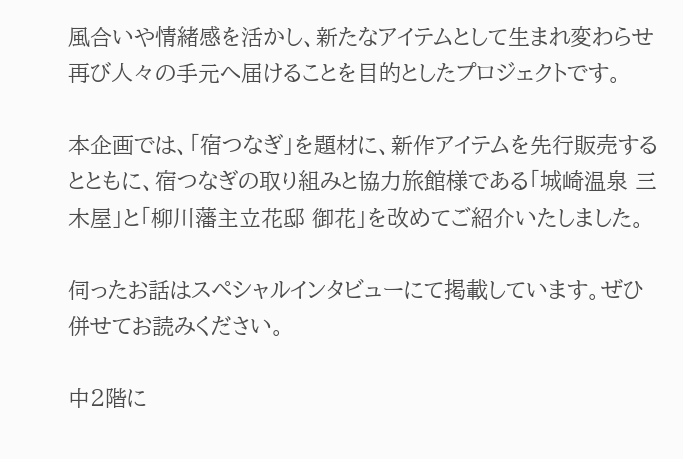風合いや情緒感を活かし、新たなアイテムとして生まれ変わらせ再び人々の手元へ届けることを目的としたプロジェクトです。

本企画では、「宿つなぎ」を題材に、新作アイテムを先行販売するとともに、宿つなぎの取り組みと協力旅館様である「城崎温泉 三木屋」と「柳川藩主立花邸 御花」を改めてご紹介いたしました。

伺ったお話はスペシャルインタビューにて掲載しています。ぜひ併せてお読みください。

中2階に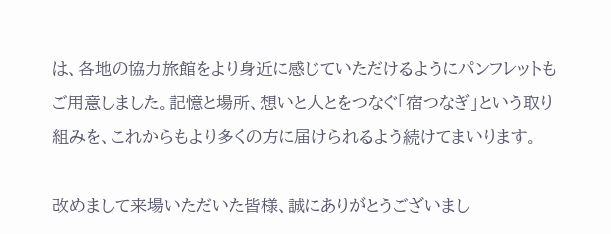は、各地の協力旅館をより身近に感じていただけるようにパンフレットもご用意しました。記憶と場所、想いと人とをつなぐ「宿つなぎ」という取り組みを、これからもより多くの方に届けられるよう続けてまいります。

改めまして来場いただいた皆様、誠にありがとうございまし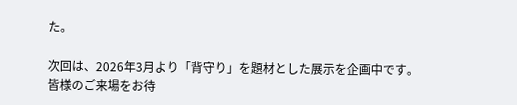た。

次回は、2026年3月より「背守り」を題材とした展示を企画中です。
皆様のご来場をお待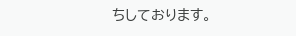ちしております。